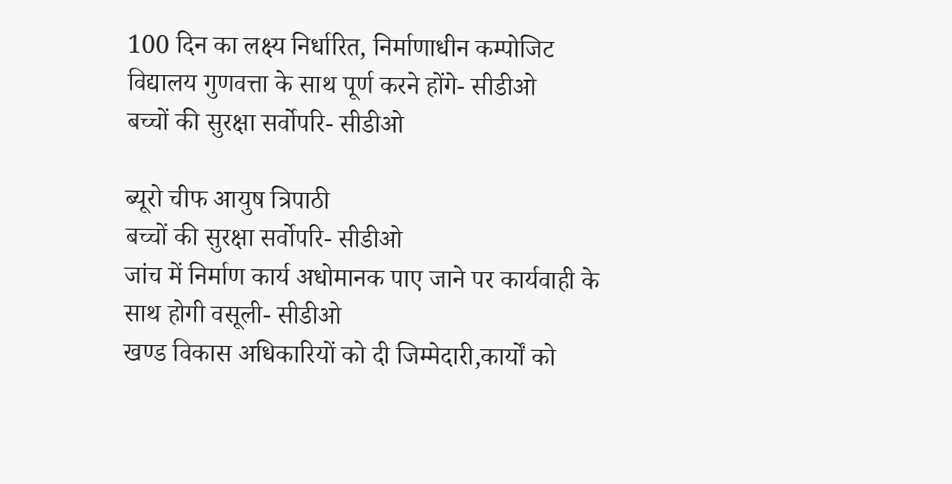100 दिन का लक्ष्य निर्धारित, निर्माणाधीन कम्पोजिट विद्यालय गुणवत्ता के साथ पूर्ण करने होंगे- सीडीओ
बच्चों की सुरक्षा सर्वोपरि- सीडीओ

ब्यूरो चीफ आयुष त्रिपाठी
बच्चों की सुरक्षा सर्वोपरि- सीडीओ
जांच में निर्माण कार्य अधोमानक पाए जाने पर कार्यवाही के साथ होगी वसूली- सीडीओ
खण्ड विकास अधिकारियों को दी जिम्मेदारी,कार्यों को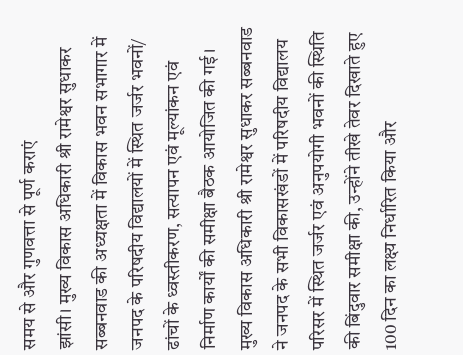समय से और गुणवत्ता से पूर्ण कराएं
झांसी। मुख्य विकास अधिकारी श्री रामेश्वर सुधाकर सब्बनवाड की अध्यक्षता में विकास भवन सभागार में जनपद के परिषदीय विद्यालयों में स्थित जर्जर भवनों/ ढांचों के ध्वस्तीकरण, सत्यापन एवं मूल्यांकन एवं निर्माण कार्यों की समीक्षा बैठक आयोजित की गई। मुख्य विकास अधिकारी श्री रामेश्वर सुधाकर सब्बनवाड ने जनपद के सभी विकासखंडों में परिषदीय विद्यालय परिसर में स्थित जर्जर एवं अनुपयोगी भवनों की स्थिति की बिंदुवार समीक्षा की, उन्होंने तीखे तेवर दिखाते हुए 100 दिन का लक्ष्य निर्धारित किया और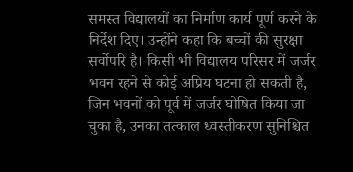समस्त विद्यालयों का निर्माण कार्य पूर्ण करने के निर्देश दिए। उन्होंने कहा कि बच्चों की सुरक्षा सर्वोपरि है। किसी भी विद्यालय परिसर में जर्जर भवन रहने से कोई अप्रिय घटना हो सकती है, जिन भवनों को पूर्व में जर्जर घोषित किया जा चुका है, उनका तत्काल ध्वस्तीकरण सुनिश्चित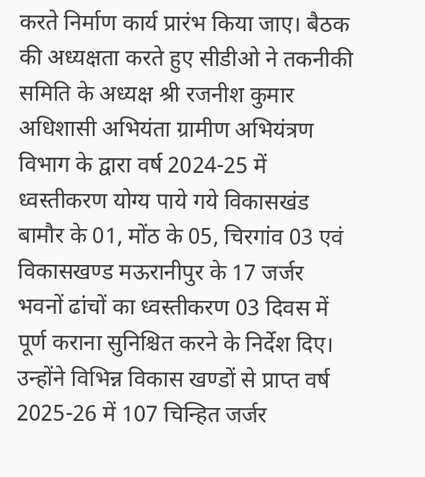करते निर्माण कार्य प्रारंभ किया जाए। बैठक की अध्यक्षता करते हुए सीडीओ ने तकनीकी समिति के अध्यक्ष श्री रजनीश कुमार अधिशासी अभियंता ग्रामीण अभियंत्रण विभाग के द्वारा वर्ष 2024-25 में ध्वस्तीकरण योग्य पाये गये विकासखंड बामौर के 01, मोंठ के 05, चिरगांव 03 एवं विकासखण्ड मऊरानीपुर के 17 जर्जर भवनों ढांचों का ध्वस्तीकरण 03 दिवस में पूर्ण कराना सुनिश्चित करने के निर्देश दिए। उन्होंने विभिन्न विकास खण्डों से प्राप्त वर्ष 2025-26 में 107 चिन्हित जर्जर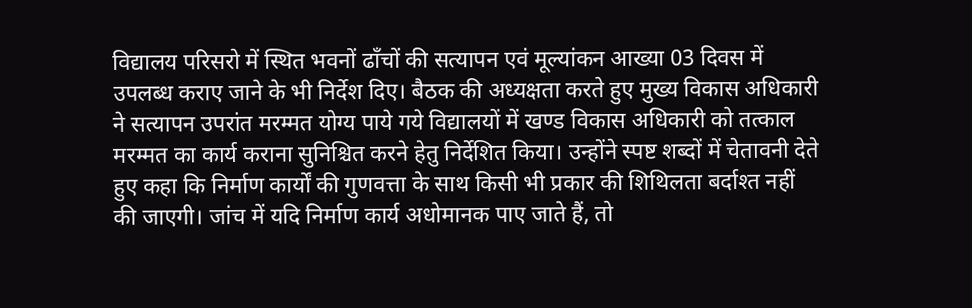विद्यालय परिसरो में स्थित भवनों ढाँचों की सत्यापन एवं मूल्यांकन आख्या 03 दिवस में उपलब्ध कराए जाने के भी निर्देश दिए। बैठक की अध्यक्षता करते हुए मुख्य विकास अधिकारी ने सत्यापन उपरांत मरम्मत योग्य पाये गये विद्यालयों में खण्ड विकास अधिकारी को तत्काल मरम्मत का कार्य कराना सुनिश्चित करने हेतु निर्देशित किया। उन्होंने स्पष्ट शब्दों में चेतावनी देते हुए कहा कि निर्माण कार्यों की गुणवत्ता के साथ किसी भी प्रकार की शिथिलता बर्दाश्त नहीं की जाएगी। जांच में यदि निर्माण कार्य अधोमानक पाए जाते हैं, तो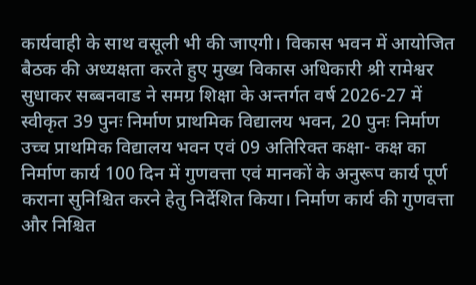कार्यवाही के साथ वसूली भी की जाएगी। विकास भवन में आयोजित बैठक की अध्यक्षता करते हुए मुख्य विकास अधिकारी श्री रामेश्वर सुधाकर सब्बनवाड ने समग्र शिक्षा के अन्तर्गत वर्ष 2026-27 में स्वीकृत 39 पुनः निर्माण प्राथमिक विद्यालय भवन, 20 पुनः निर्माण उच्च प्राथमिक विद्यालय भवन एवं 09 अतिरिक्त कक्षा- कक्ष का निर्माण कार्य 100 दिन में गुणवत्ता एवं मानकों के अनुरूप कार्य पूर्ण कराना सुनिश्चित करने हेतु निर्देशित किया। निर्माण कार्य की गुणवत्ता और निश्चित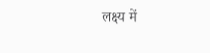लक्ष्य में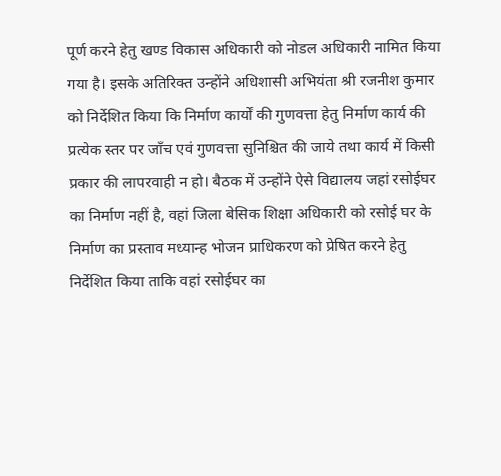पूर्ण करने हेतु खण्ड विकास अधिकारी को नोडल अधिकारी नामित किया गया है। इसके अतिरिक्त उन्होंने अधिशासी अभियंता श्री रजनीश कुमार को निर्देशित किया कि निर्माण कार्यों की गुणवत्ता हेतु निर्माण कार्य की प्रत्येक स्तर पर जाँच एवं गुणवत्ता सुनिश्चित की जाये तथा कार्य में किसी प्रकार की लापरवाही न हो। बैठक में उन्होंने ऐसे विद्यालय जहां रसोईघर का निर्माण नहीं है, वहां जिला बेसिक शिक्षा अधिकारी को रसोई घर के निर्माण का प्रस्ताव मध्यान्ह भोजन प्राधिकरण को प्रेषित करने हेतु निर्देशित किया ताकि वहां रसोईघर का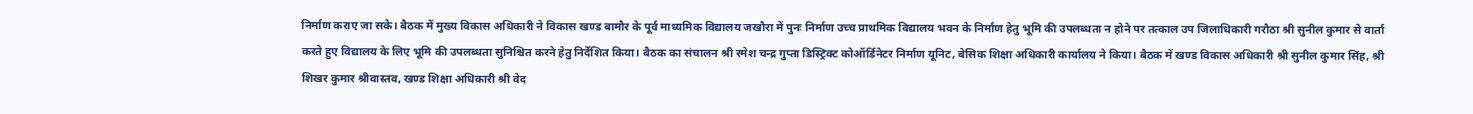निर्माण कराए जा सके। बैठक में मुख्य विकास अधिकारी ने विकास खण्ड बामौर के पूर्व माध्यमिक विद्यालय जखौरा में पुनः निर्माण उच्च प्राथमिक विद्यालय भवन के निर्माण हेतु भूमि की उपलब्धता न होने पर तत्काल उप जिलाधिकारी गरौठा श्री सुनील कुमार से वार्ता करते हुए विद्यालय के लिए भूमि की उपलब्धता सुनिश्चित करने हेतु निर्देशित किया। बैठक का संचालन श्री रमेश चन्द्र गुप्ता डिस्ट्रिक्ट कोऑर्डिनेटर निर्माण यूनिट, बेसिक शिक्षा अधिकारी कार्यालय ने किया। बैठक में खण्ड विकास अधिकारी श्री सुनील कुमार सिंह, श्री शिखर कुमार श्रीवास्तव, खण्ड शिक्षा अधिकारी श्री वेद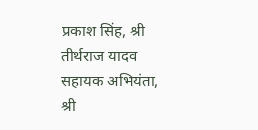प्रकाश सिंह, श्री तीर्थराज यादव सहायक अभियंता, श्री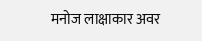मनोज लाक्षाकार अवर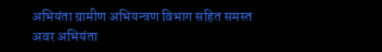अभियंता ग्रामीण अभियन्त्रण विभाग सहित समस्त अवर अभियंता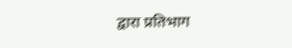द्वारा प्रतिभाग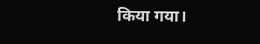किया गया।